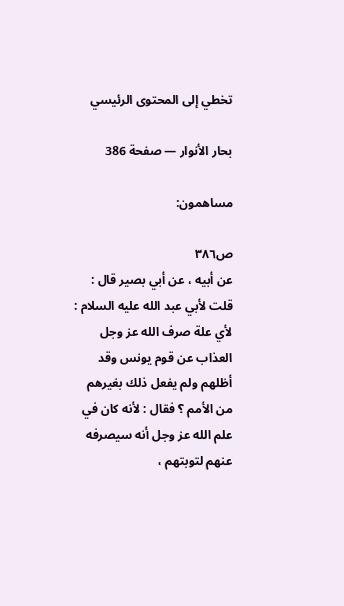تخطي إلى المحتوى الرئيسي

بحار الأنوار — صفحة 386

مساهمون:

ص٣٨٦
عن أبيه ، عن أبي بصير قال : قلت لأبي عبد الله عليه السلام : لأي علة صرف الله عز وجل العذاب عن قوم يونس وقد أظلهم ولم يفعل ذلك بغيرهم من الأمم ؟ فقال : لأنه كان في علم الله عز وجل أنه سيصرفه عنهم لتوبتهم ،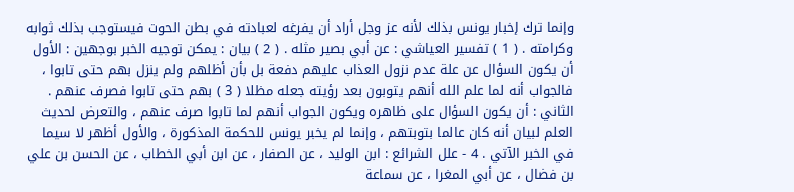وإنما ترك إخبار يونس بذلك لأنه عز وجل أراد أن يفرغه لعبادته في بطن الحوت فيستوجب بذلك ثوابه وكرامته . ( 1 ) تفسير العياشي : عن أبي بصير مثله . ( 2 ) بيان : يمكن توجيه الخبر بوجهين : الأول أن يكون السؤال عن علة عدم نزول العذاب عليهم دفعة بل بأن أظلهم ولم ينزل بهم حتى تابوا ، فالجواب أنه لما علم الله أنهم يتوبون بعد رؤيته جعله مظلا ( 3 ) بهم حتى تابوا فصرف عنهم . الثاني : أن يكون السؤال على ظاهره ويكون الجواب أنهم لما تابوا صرف عنهم ، والتعرض لحديث العلم لبيان أنه كان عالما بتوبتهم ، وإنما لم يخبر يونس للحكمة المذكورة ، والأول أظهر لا سيما في الخبر الآتي . 4 - علل الشرائع : ابن الوليد ، عن الصفار ، عن ابن أبي الخطاب ، عن الحسن بن علي بن فضال ، عن أبي المغرا ، عن سماعة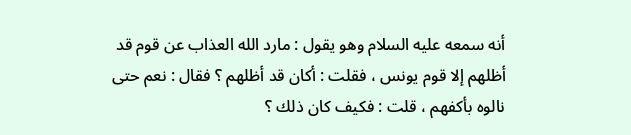أنه سمعه عليه السلام وهو يقول : مارد الله العذاب عن قوم قد أظلهم إلا قوم يونس ، فقلت : أكان قد أظلهم ؟ فقال : نعم حتى نالوه بأكفهم ، قلت : فكيف كان ذلك ؟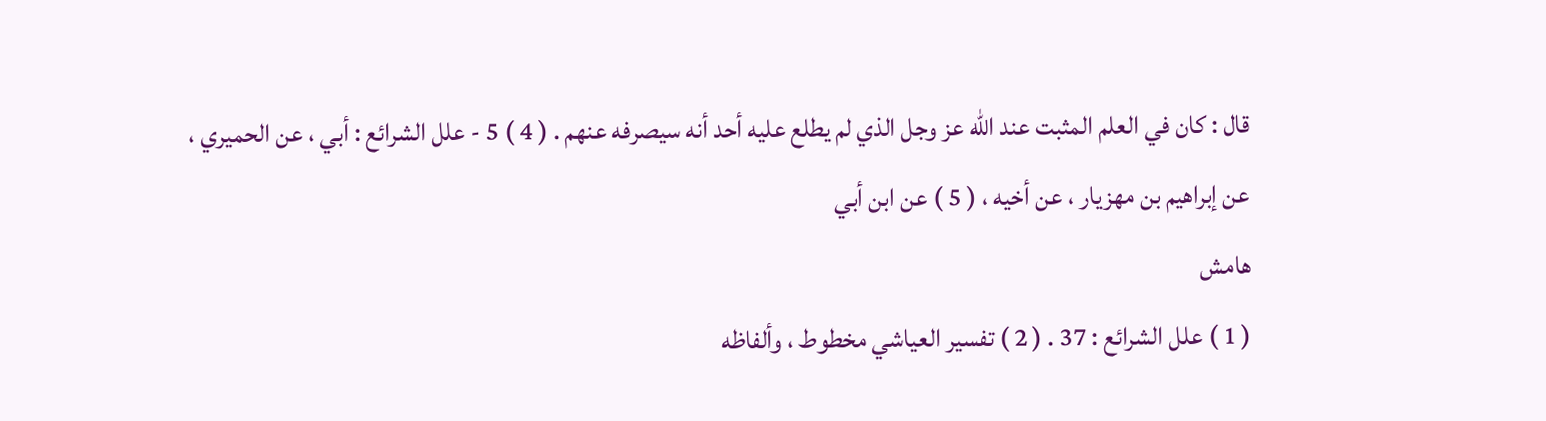قال : كان في العلم المثبت عند الله عز وجل الذي لم يطلع عليه أحد أنه سيصرفه عنهم . ( 4 ) 5 - علل الشرائع : أبي ، عن الحميري ، عن إبراهيم بن مهزيار ، عن أخيه ، ( 5 ) عن ابن أبي
هامش
( 1 ) علل الشرائع : 37 . ( 2 ) تفسير العياشي مخطوط ، وألفاظه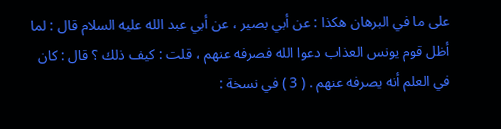على ما في البرهان هكذا : عن أبي بصير ، عن أبي عبد الله عليه السلام قال : لما أظل قوم يونس العذاب دعوا الله فصرفه عنهم ، قلت : كيف ذلك ؟ قال : كان في العلم أنه يصرفه عنهم . ( 3 ) في نسخة :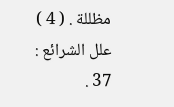مظللة . ( 4 ) علل الشرائع : 37 .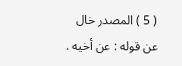( 5 ) المصدر خال عن قوله : عن أخيه .